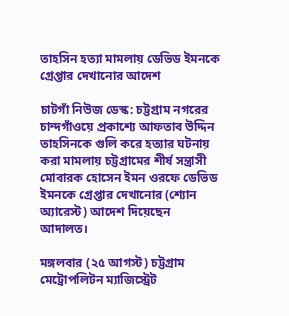তাহসিন হত্যা মামলায় ডেভিড ইমনকে গ্রেপ্তার দেখানোর আদেশ

চাটগাঁ নিউজ ডেস্ক: চট্টগ্রাম নগরের চান্দগাঁওয়ে প্রকাশ্যে আফতাব উদ্দিন তাহসিনকে গুলি করে হত্যার ঘটনায় করা মামলায় চট্টগ্রামের শীর্ষ সন্ত্রাসী মোবারক হোসেন ইমন ওরফে ডেভিড ইমনকে গ্রেপ্তার দেখানোর (শ্যোন অ্যারেস্ট) আদেশ দিয়েছেন আদালত।

মঙ্গলবার (২৫ আগস্ট) চট্টগ্রাম মেট্রোপলিটন ম্যাজিস্ট্রেট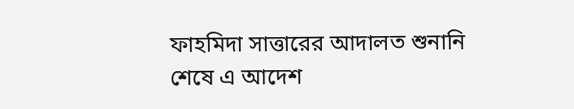ফাহমিদা সাত্তারের আদালত শুনানি শেষে এ আদেশ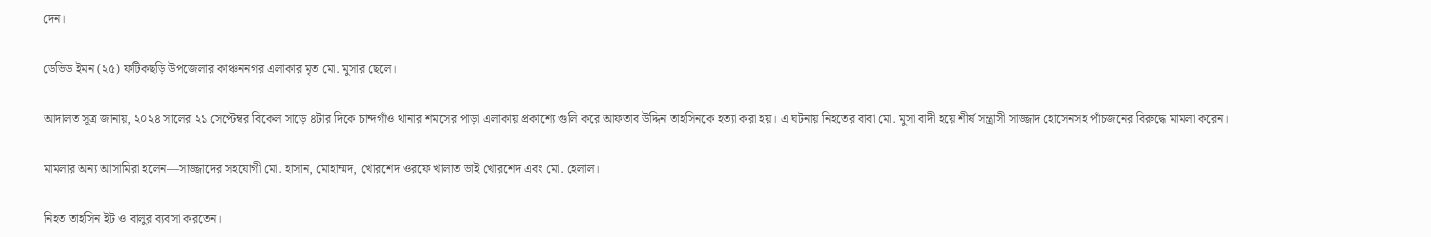দেন।

ডেভিড ইমন (২৫) ফটিকছড়ি উপজেলার কাঞ্চননগর এলাকার মৃত মো. মুসার ছেলে।

আদালত সূত্র জানায়, ২০২৪ সালের ২১ সেপ্টেম্বর বিকেল সাড়ে ৪টার দিকে চান্দগাঁও থানার শমসের পাড়া এলাকায় প্রকাশ্যে গুলি করে আফতাব উদ্দিন তাহসিনকে হত্যা করা হয়। এ ঘটনায় নিহতের বাবা মো. মুসা বাদী হয়ে শীর্ষ সন্ত্রাসী সাজ্জাদ হোসেনসহ পাঁচজনের বিরুদ্ধে মামলা করেন।

মামলার অন্য আসামিরা হলেন—সাজ্জাদের সহযোগী মো. হাসান, মোহাম্মদ, খোরশেদ ওরফে খালাত ভাই খোরশেদ এবং মো. হেলাল।

নিহত তাহসিন ইট ও বালুর ব্যবসা করতেন।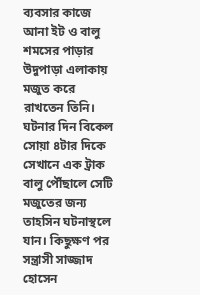ব্যবসার কাজে আনা ইট ও বালু শমসের পাড়ার উদুপাড়া এলাকায় মজুত করে রাখতেন তিনি। ঘটনার দিন বিকেল সোয়া ৪টার দিকে সেখানে এক ট্রাক বালু পৌঁছালে সেটি মজুতের জন্য তাহসিন ঘটনাস্থলে যান। কিছুক্ষণ পর সন্ত্রাসী সাজ্জাদ হোসেন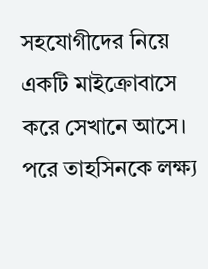সহযোগীদের নিয়ে একটি মাইক্রোবাসে করে সেখানে আসে। পরে তাহসিনকে লক্ষ্য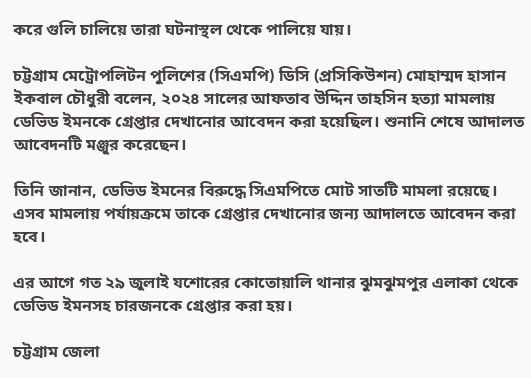করে গুলি চালিয়ে তারা ঘটনাস্থল থেকে পালিয়ে যায়।

চট্টগ্রাম মেট্রোপলিটন পুলিশের (সিএমপি) ডিসি (প্রসিকিউশন) মোহাম্মদ হাসান ইকবাল চৌধুরী বলেন, ২০২৪ সালের আফতাব উদ্দিন তাহসিন হত্যা মামলায় ডেভিড ইমনকে গ্রেপ্তার দেখানোর আবেদন করা হয়েছিল। শুনানি শেষে আদালত আবেদনটি মঞ্জুর করেছেন।

তিনি জানান, ডেভিড ইমনের বিরুদ্ধে সিএমপিতে মোট সাতটি মামলা রয়েছে। এসব মামলায় পর্যায়ক্রমে তাকে গ্রেপ্তার দেখানোর জন্য আদালতে আবেদন করা হবে।

এর আগে গত ২৯ জুলাই যশোরের কোতোয়ালি থানার ঝুমঝুমপুর এলাকা থেকে ডেভিড ইমনসহ চারজনকে গ্রেপ্তার করা হয়।

চট্টগ্রাম জেলা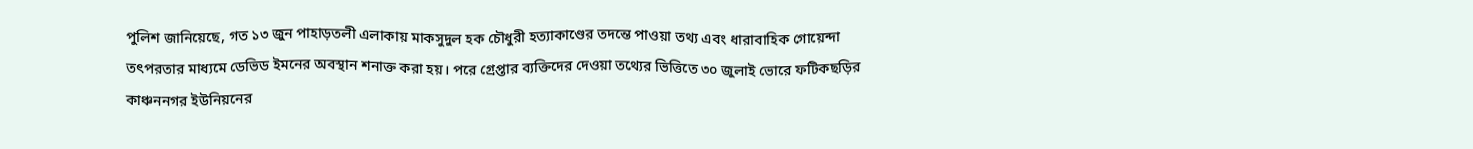পুলিশ জানিয়েছে, গত ১৩ জুন পাহাড়তলী এলাকায় মাকসুদুল হক চৌধুরী হত্যাকাণ্ডের তদন্তে পাওয়া তথ্য এবং ধারাবাহিক গোয়েন্দা তৎপরতার মাধ্যমে ডেভিড ইমনের অবস্থান শনাক্ত করা হয়। পরে গ্রেপ্তার ব্যক্তিদের দেওয়া তথ্যের ভিত্তিতে ৩০ জুলাই ভোরে ফটিকছড়ির কাঞ্চননগর ইউনিয়নের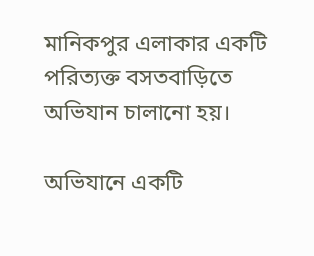মানিকপুর এলাকার একটি পরিত্যক্ত বসতবাড়িতে অভিযান চালানো হয়।

অভিযানে একটি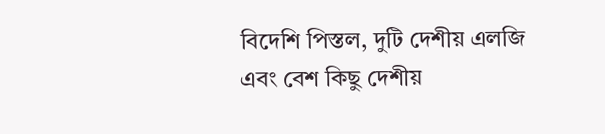বিদেশি পিস্তল, দুটি দেশীয় এলজি এবং বেশ কিছু দেশীয়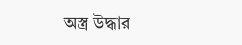অস্ত্র উদ্ধার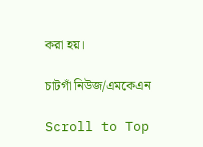করা হয়।

চাটগাঁ নিউজ/এমকেএন

Scroll to Top